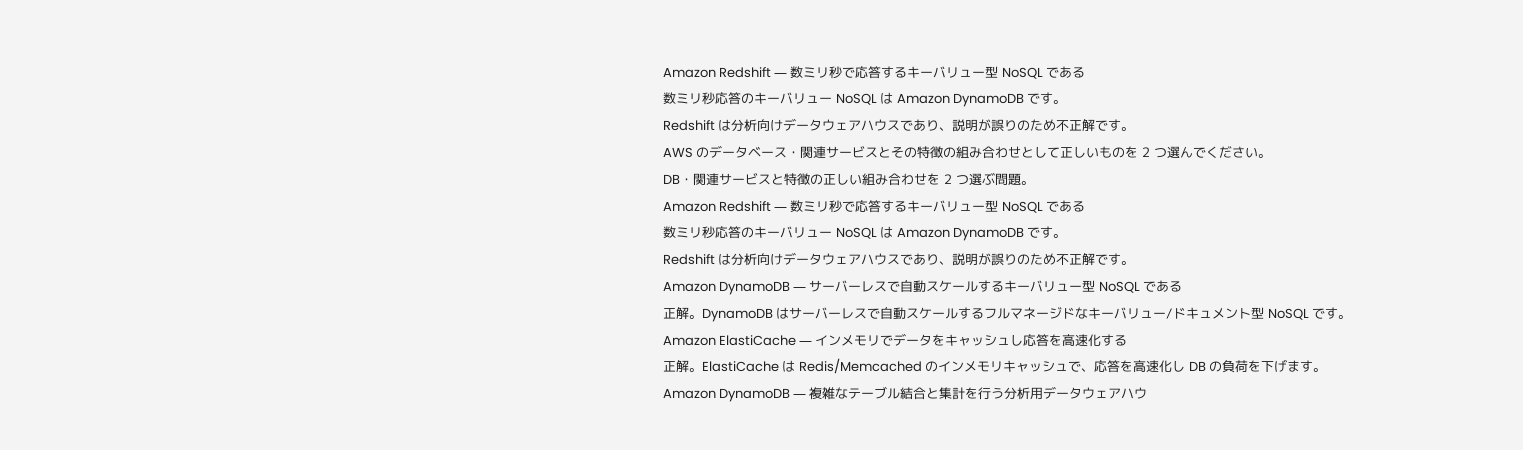Amazon Redshift ― 数ミリ秒で応答するキーバリュー型 NoSQL である
数ミリ秒応答のキーバリュー NoSQL は Amazon DynamoDB です。
Redshift は分析向けデータウェアハウスであり、説明が誤りのため不正解です。
AWS のデータベース・関連サービスとその特徴の組み合わせとして正しいものを 2 つ選んでください。
DB・関連サービスと特徴の正しい組み合わせを 2 つ選ぶ問題。
Amazon Redshift ― 数ミリ秒で応答するキーバリュー型 NoSQL である
数ミリ秒応答のキーバリュー NoSQL は Amazon DynamoDB です。
Redshift は分析向けデータウェアハウスであり、説明が誤りのため不正解です。
Amazon DynamoDB ― サーバーレスで自動スケールするキーバリュー型 NoSQL である
正解。DynamoDB はサーバーレスで自動スケールするフルマネージドなキーバリュー/ドキュメント型 NoSQL です。
Amazon ElastiCache ― インメモリでデータをキャッシュし応答を高速化する
正解。ElastiCache は Redis/Memcached のインメモリキャッシュで、応答を高速化し DB の負荷を下げます。
Amazon DynamoDB ― 複雑なテーブル結合と集計を行う分析用データウェアハウ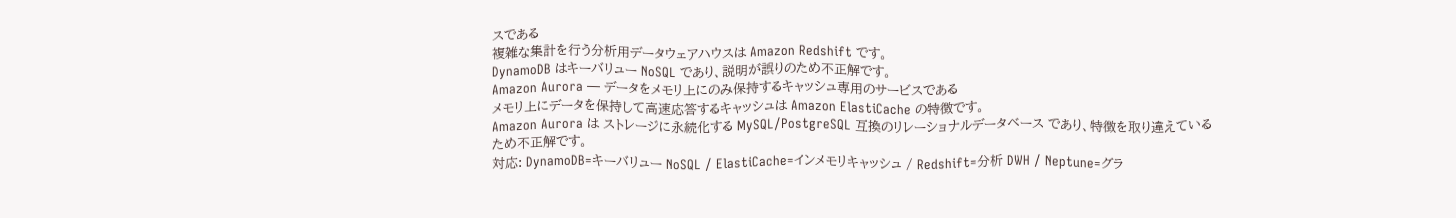スである
複雑な集計を行う分析用データウェアハウスは Amazon Redshift です。
DynamoDB はキーバリュー NoSQL であり、説明が誤りのため不正解です。
Amazon Aurora ― データをメモリ上にのみ保持するキャッシュ専用のサービスである
メモリ上にデータを保持して高速応答するキャッシュは Amazon ElastiCache の特徴です。
Amazon Aurora は ストレージに永続化する MySQL/PostgreSQL 互換のリレーショナルデータベース であり、特徴を取り違えているため不正解です。
対応: DynamoDB=キーバリュー NoSQL / ElastiCache=インメモリキャッシュ / Redshift=分析 DWH / Neptune=グラ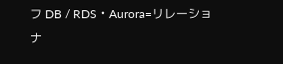フ DB / RDS・Aurora=リレーショナ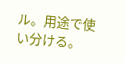ル。用途で使い分ける。